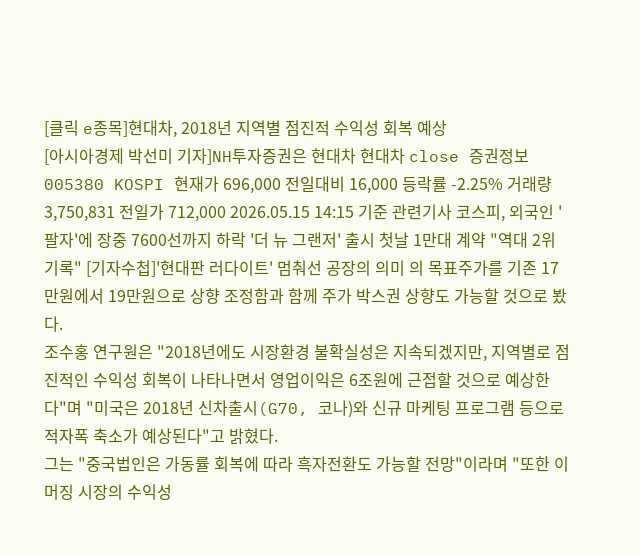[클릭 e종목]현대차, 2018년 지역별 점진적 수익성 회복 예상
[아시아경제 박선미 기자]NH투자증권은 현대차 현대차 close 증권정보 005380 KOSPI 현재가 696,000 전일대비 16,000 등락률 -2.25% 거래량 3,750,831 전일가 712,000 2026.05.15 14:15 기준 관련기사 코스피, 외국인 '팔자'에 장중 7600선까지 하락 '더 뉴 그랜저' 출시 첫날 1만대 계약 "역대 2위 기록" [기자수첩]'현대판 러다이트' 멈춰선 공장의 의미 의 목표주가를 기존 17만원에서 19만원으로 상향 조정함과 함께 주가 박스권 상향도 가능할 것으로 봤다.
조수홍 연구원은 "2018년에도 시장환경 불확실성은 지속되겠지만, 지역별로 점진적인 수익성 회복이 나타나면서 영업이익은 6조원에 근접할 것으로 예상한다"며 "미국은 2018년 신차출시(G70, 코나)와 신규 마케팅 프로그램 등으로 적자폭 축소가 예상된다"고 밝혔다.
그는 "중국법인은 가동률 회복에 따라 흑자전환도 가능할 전망"이라며 "또한 이머징 시장의 수익성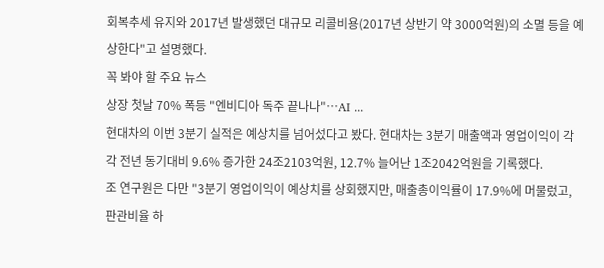회복추세 유지와 2017년 발생했던 대규모 리콜비용(2017년 상반기 약 3000억원)의 소멸 등을 예상한다"고 설명했다.
꼭 봐야 할 주요 뉴스
상장 첫날 70% 폭등 "엔비디아 독주 끝나나"…AI ...
현대차의 이번 3분기 실적은 예상치를 넘어섰다고 봤다. 현대차는 3분기 매출액과 영업이익이 각각 전년 동기대비 9.6% 증가한 24조2103억원, 12.7% 늘어난 1조2042억원을 기록했다.
조 연구원은 다만 "3분기 영업이익이 예상치를 상회했지만, 매출총이익률이 17.9%에 머물렀고, 판관비율 하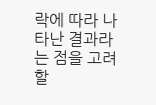락에 따라 나타난 결과라는 점을 고려할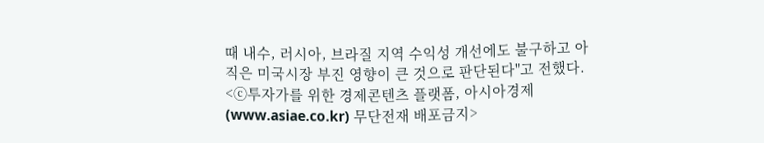때 내수, 러시아, 브라질 지역 수익성 개선에도 불구하고 아직은 미국시장 부진 영향이 큰 것으로 판단된다"고 전했다.
<ⓒ투자가를 위한 경제콘텐츠 플랫폼, 아시아경제(www.asiae.co.kr) 무단전재 배포금지>